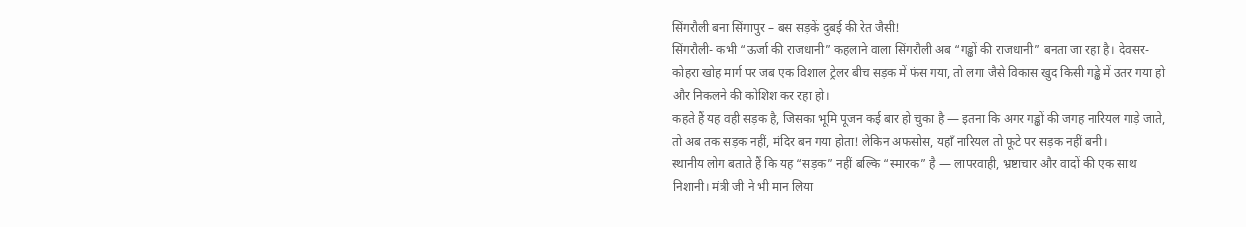सिंगरौली बना सिंगापुर – बस सड़कें दुबई की रेत जैसी!
सिंगरौली- कभी “ऊर्जा की राजधानी” कहलाने वाला सिंगरौली अब “गड्ढों की राजधानी” बनता जा रहा है। देवसर-कोहरा खोह मार्ग पर जब एक विशाल ट्रेलर बीच सड़क में फंस गया, तो लगा जैसे विकास खुद किसी गड्ढे में उतर गया हो और निकलने की कोशिश कर रहा हो।
कहते हैं यह वही सड़क है, जिसका भूमि पूजन कई बार हो चुका है — इतना कि अगर गड्ढों की जगह नारियल गाड़े जाते, तो अब तक सड़क नहीं, मंदिर बन गया होता! लेकिन अफसोस, यहाँ नारियल तो फूटे पर सड़क नहीं बनी।
स्थानीय लोग बताते हैं कि यह “सड़क” नहीं बल्कि “स्मारक” है — लापरवाही, भ्रष्टाचार और वादों की एक साथ निशानी। मंत्री जी ने भी मान लिया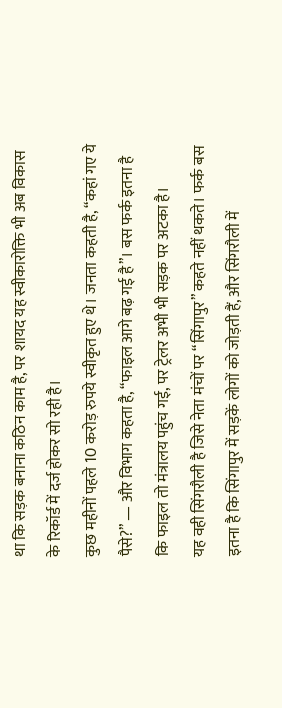था कि सड़क बनाना कठिन काम है, पर शायद यह स्वीकारोक्ति भी अब विकास के रिकॉर्ड में दर्ज होकर सो रही है।
कुछ महीनों पहले 10 करोड़ रुपये स्वीकृत हुए थे। जनता कहती है, “कहां गए ये पैसे?” — और विभाग कहता है, “फाइल आगे बढ़ गई है”। बस फर्क इतना है कि फाइल तो मंत्रालय पहुंच गई, पर ट्रेलर अभी भी सड़क पर अटका है।
यह वही सिंगरौली है जिसे नेता मंचों पर “सिंगापुर” कहते नहीं थकते। फर्क बस इतना है कि सिंगापुर में सड़कें लोगों को जोड़ती हैं, और सिंगरौली में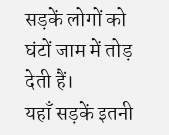सड़कें लोगों को घंटों जाम में तोड़ देती हैं।
यहाँ सड़कें इतनी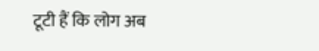टूटी हैं कि लोग अब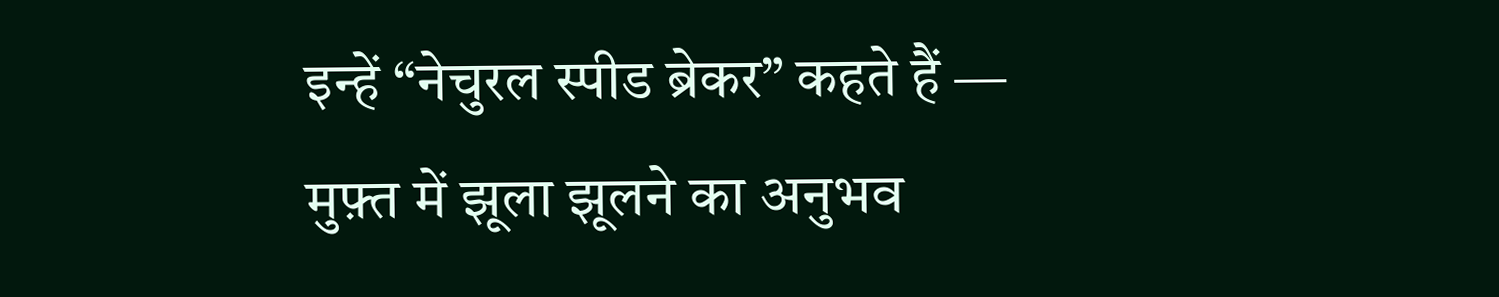इन्हें “नेचुरल स्पीड ब्रेकर” कहते हैं — मुफ़्त में झूला झूलने का अनुभव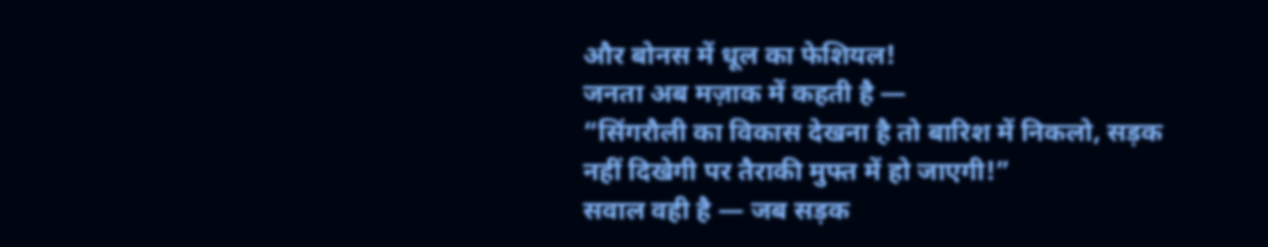और बोनस में धूल का फेशियल!
जनता अब मज़ाक में कहती है —
“सिंगरौली का विकास देखना है तो बारिश में निकलो, सड़क नहीं दिखेगी पर तैराकी मुफ्त में हो जाएगी!”
सवाल वही है — जब सड़क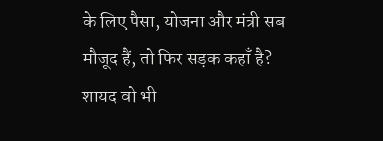के लिए पैसा, योजना और मंत्री सब मौजूद हैं, तो फिर सड़क कहाँ है?
शायद वो भी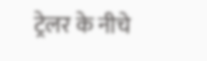ट्रेलर के नीचे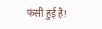फंसी हुई है!